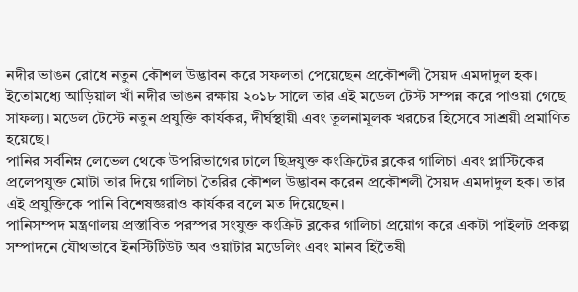নদীর ভাঙন রোধে নতুন কৌশল উদ্ভাবন করে সফলতা পেয়েছেন প্রকৌশলী সৈয়দ এমদাদুল হক। ইতোমধ্যে আড়িয়াল খাঁ নদীর ভাঙন রক্ষায় ২০১৮ সালে তার এই মডেল টেস্ট সম্পন্ন করে পাওয়া গেছে সাফল্য। মডেল টেস্টে নতুন প্রযুক্তি কার্যকর, দীর্ঘস্থায়ী এবং তূলনামূলক খরচের হিসেবে সাশ্রয়ী প্রমাণিত হয়েছে।
পানির সর্বনিম্ন লেভেল থেকে উপরিভাগের ঢালে ছিদ্রযুক্ত কংক্রিটের ব্লকের গালিচা এবং প্লাস্টিকের প্রলেপযুক্ত মোটা তার দিয়ে গালিচা তৈরির কৌশল উদ্ভাবন করেন প্রকৌশলী সৈয়দ এমদাদুল হক। তার এই প্রযুক্তিকে পানি বিশেষজ্ঞরাও কার্যকর বলে মত দিয়েছেন।
পানিসম্পদ মন্ত্রণালয় প্রস্তাবিত পরস্পর সংযুক্ত কংক্রিট ব্লকের গালিচা প্রয়োগ করে একটা পাইলট প্রকল্প সম্পাদনে যৌথভাবে ইনস্টিটিউট অব ওয়াটার মডেলিং এবং মানব হিতৈষী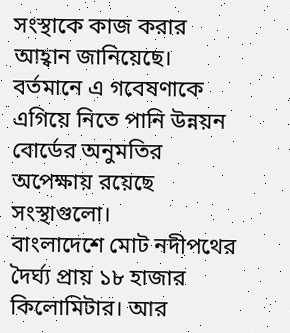সংস্থাকে কাজ করার আহ্বান জানিয়েছে। বর্তমানে এ গবেষণাকে এগিয়ে নিতে পানি উন্নয়ন বোর্ডের অনুমতির অপেক্ষায় রয়েছে সংস্থাগুলো।
বাংলাদেশে মোট নদীপথের দৈর্ঘ্য প্রায় ১৮ হাজার কিলোমিটার। আর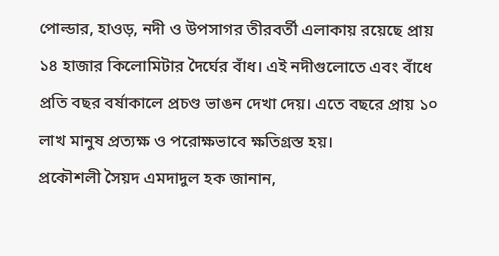পোল্ডার, হাওড়, নদী ও উপসাগর তীরবর্তী এলাকায় রয়েছে প্রায় ১৪ হাজার কিলোমিটার দৈর্ঘের বাঁধ। এই নদীগুলোতে এবং বাঁধে প্রতি বছর বর্ষাকালে প্রচণ্ড ভাঙন দেখা দেয়। এতে বছরে প্রায় ১০ লাখ মানুষ প্রত্যক্ষ ও পরোক্ষভাবে ক্ষতিগ্রস্ত হয়।
প্রকৌশলী সৈয়দ এমদাদুল হক জানান,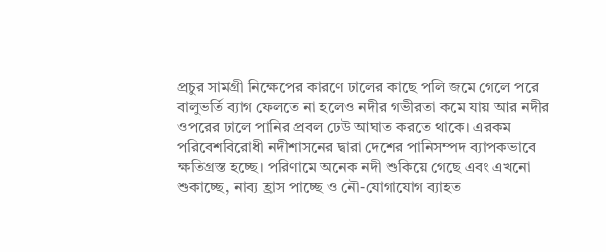প্রচুর সামগ্রী নিক্ষেপের কারণে ঢালের কাছে পলি জমে গেলে পরে বালুভর্তি ব্যাগ ফেলতে না হলেও নদীর গভীরতা কমে যায় আর নদীর ওপরের ঢালে পানির প্রবল ঢেউ আঘাত করতে থাকে। এরকম পরিবেশবিরোধী নদীশাসনের দ্বারা দেশের পানিসম্পদ ব্যাপকভাবে ক্ষতিগ্রস্ত হচ্ছে। পরিণামে অনেক নদী শুকিয়ে গেছে এবং এখনো শুকাচ্ছে, নাব্য হ্রাস পাচ্ছে ও নৌ-যোগাযোগ ব্যাহত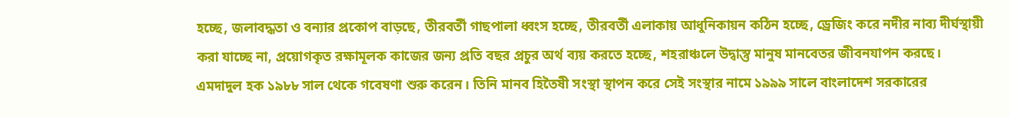হচ্ছে, জলাবদ্ধতা ও বন্যার প্রকোপ বাড়ছে, তীরবর্তী গাছপালা ধ্বংস হচ্ছে, তীরবর্তী এলাকায় আধুনিকায়ন কঠিন হচ্ছে, ড্রেজিং করে নদীর নাব্য দীর্ঘস্থায়ী করা যাচ্ছে না, প্রয়োগকৃত রক্ষামূলক কাজের জন্য প্রতি বছর প্রচুর অর্থ ব্যয় করতে হচ্ছে, শহরাঞ্চলে উদ্বাস্তু মানুষ মানবেতর জীবনযাপন করছে।
এমদাদুল হক ১৯৮৮ সাল থেকে গবেষণা শুরু করেন। তিনি মানব হিতৈষী সংস্থা স্থাপন করে সেই সংস্থার নামে ১৯৯৯ সালে বাংলাদেশ সরকারের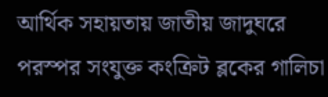আর্থিক সহায়তায় জাতীয় জাদুঘরে পরস্পর সংযুক্ত কংক্রিট ব্লকের গালিচা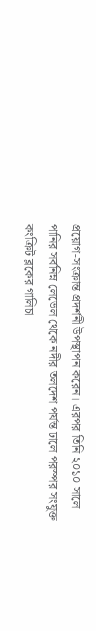প্রয়োগ-সংক্রান্ত প্রদর্শনী উপস্থাপন করেন। এরপর তিনি ২০১০ সালে পানির সর্বনিম্ন লেভেল থেকে নদীর তলদেশ পর্যন্ত ঢালে পরস্পর সংযুক্ত কংক্রিট ব্লকের গালিচা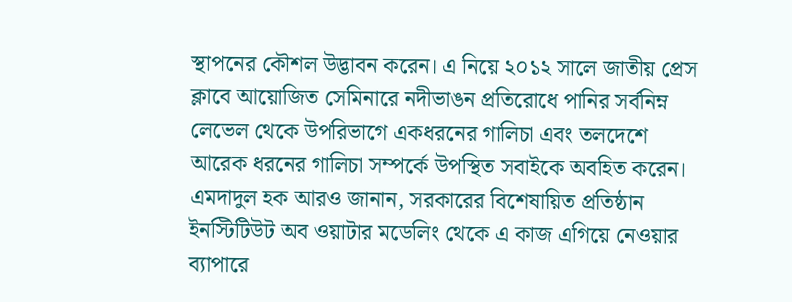স্থাপনের কৌশল উদ্ভাবন করেন। এ নিয়ে ২০১২ সালে জাতীয় প্রেস ক্লাবে আয়োজিত সেমিনারে নদীভাঙন প্রতিরোধে পানির সর্বনিম্ন লেভেল থেকে উপরিভাগে একধরনের গালিচা এবং তলদেশে আরেক ধরনের গালিচা সম্পর্কে উপস্থিত সবাইকে অবহিত করেন।
এমদাদুল হক আরও জানান, সরকারের বিশেষায়িত প্রতিষ্ঠান ইনস্টিটিউট অব ওয়াটার মডেলিং থেকে এ কাজ এগিয়ে নেওয়ার ব্যাপারে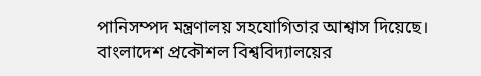পানিসম্পদ মন্ত্রণালয় সহযোগিতার আশ্বাস দিয়েছে। বাংলাদেশ প্রকৌশল বিশ্ববিদ্যালয়ের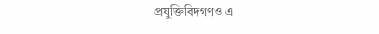প্রযুক্তিবিদগণও এ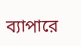ব্যাপারে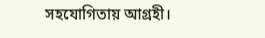সহযোগিতায় আগ্রহী।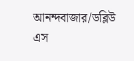আনন্দবাজার/ডব্লিউ এস